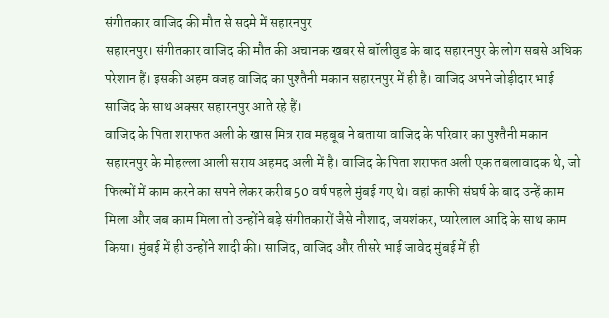संगीतकार वाजिद की मौत से सदमे में सहारनपुर
सहारनपुर। संगीतकार वाजिद की मौत की अचानक खबर से बॉलीवुड के बाद सहारनपुर के लोग सबसे अधिक परेशान हैं। इसकी अहम वजह वाजिद का पुश्तैनी मकान सहारनपुर में ही है। वाजिद अपने जोड़ीदार भाई साजिद के साथ अक्सर सहारनपुर आते रहे हैं।
वाजिद के पिता शराफत अली के खास मित्र राव महबूब ने बताया वाजिद के परिवार का पुश्तैनी मकान सहारनपुर के मोहल्ला आली सराय अहमद अली में है। वाजिद के पिता शराफत अली एक तबलावादक थे, जो फिल्मों में काम करने का सपने लेकर करीब 50 वर्ष पहले मुंबई गए थे। वहां काफी संघर्ष के बाद उन्हें काम मिला और जब काम मिला तो उन्होंने बड़े संगीतकारों जैसे नौशाद, जयशंकर, प्यारेलाल आदि के साथ काम किया। मुंबई में ही उन्होंने शादी की। साजिद, वाजिद और तीसरे भाई जावेद मुंबई में ही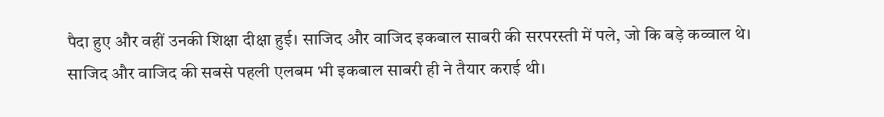पैदा हुए और वहीं उनकी शिक्षा दीक्षा हुई। साजिद और वाजिद इकबाल साबरी की सरपरस्ती में पले, जो कि बड़े कव्वाल थे। साजिद और वाजिद की सबसे पहली एलबम भी इकबाल साबरी ही ने तैयार कराई थी।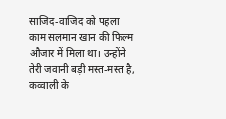साजिद-वाजिद को पहला काम सलमान खान की फिल्म औजार में मिला था। उन्होंने तेरी जवानी बड़ी मस्त-मस्त है, कव्वाली के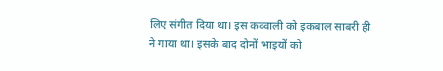लिए संगीत दिया था। इस कव्वाली को इकबाल साबरी ही ने गाया था। इसके बाद दोनों भाइयों को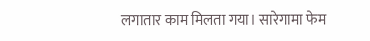लगातार काम मिलता गया। सारेगामा फेम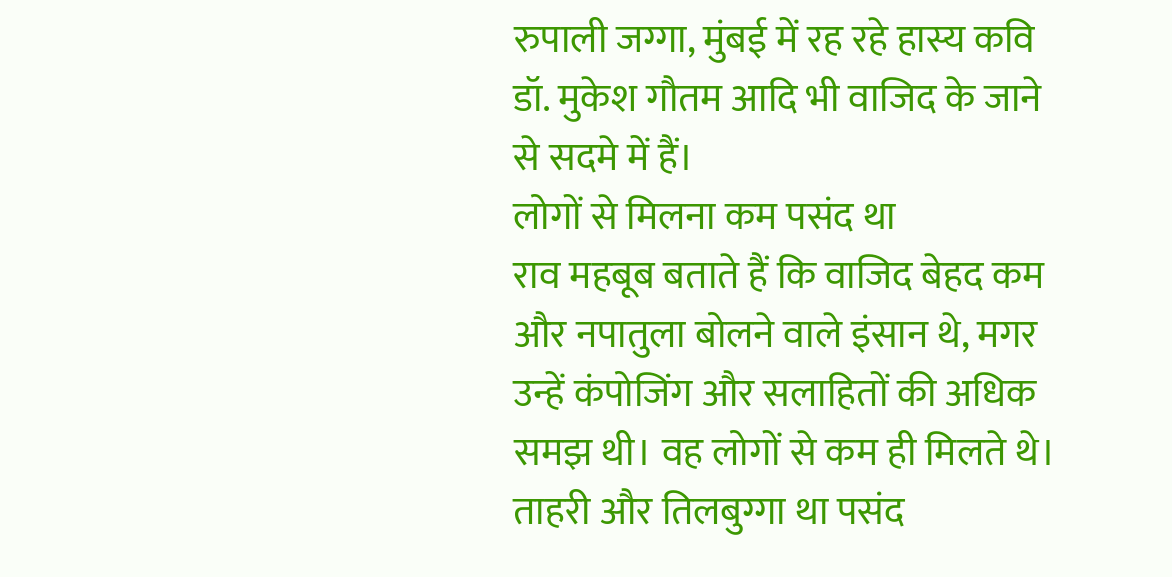रुपाली जग्गा, मुंबई में रह रहे हास्य कवि डॉ. मुकेश गौतम आदि भी वाजिद के जाने से सदमे में हैं।
लोगों से मिलना कम पसंद था
राव महबूब बताते हैं कि वाजिद बेहद कम और नपातुला बोलने वाले इंसान थे, मगर उन्हें कंपोजिंग और सलाहितों की अधिक समझ थी। वह लोगों से कम ही मिलते थे।
ताहरी और तिलबुग्गा था पसंद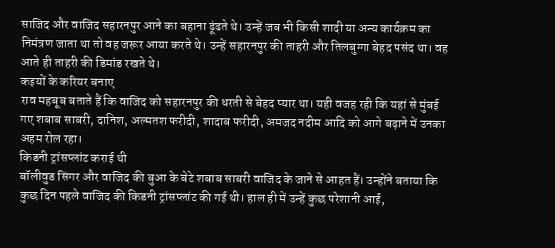साजिद और वाजिद सहारनपुर आने का बहाना ढूंढते थे। उन्हें जब भी किसी शादी या अन्य कार्यक्रम का निमंत्रण जाता था तो वह जरूर आया करते थे। उन्हें सहारनपुर की ताहरी और तिलबुग्गा बेहद पसंद था। वह आते ही ताहरी की डिमांड रखते थे।
कइयों के करियर बनाए
राव महबूब बताते हैं कि वाजिद को सहारनपुर की धरती से बेहद प्यार था। यही वजह रही कि यहां से मुंबई गए शबाब साबरी, दानिश, अल्मतश फरीदी, शादाब फरीदी, अमजद नदीम आदि को आगे बढ़ाने में उनका अहम रोल रहा।
किडनी ट्रांसप्लांट कराई थी
बॉलीवुड सिंगर और वाजिद की बुआ के बेटे शबाब साबरी वाजिद के जाने से आहत हैं। उन्होंने बताया कि कुछ दिन पहले वाजिद की किडनी ट्रांसप्लांट की गई थी। हाल ही में उन्हें कुछ परेशानी आई,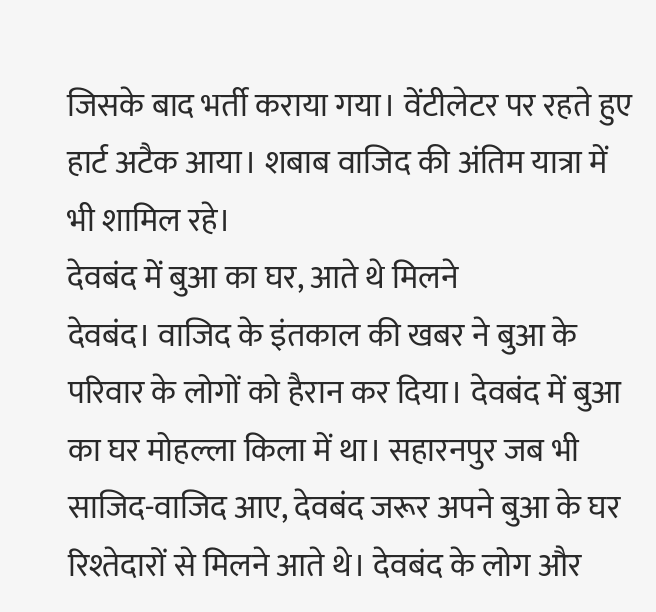जिसके बाद भर्ती कराया गया। वेंटीलेटर पर रहते हुए हार्ट अटैक आया। शबाब वाजिद की अंतिम यात्रा में भी शामिल रहे।
देवबंद में बुआ का घर, आते थे मिलने
देवबंद। वाजिद के इंतकाल की खबर ने बुआ के परिवार के लोगों को हैरान कर दिया। देवबंद में बुआ का घर मोहल्ला किला में था। सहारनपुर जब भी साजिद-वाजिद आए, देवबंद जरूर अपने बुआ के घर रिश्तेदारों से मिलने आते थे। देवबंद के लोग और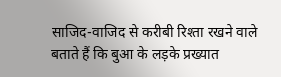साजिद-वाजिद से करीबी रिश्ता रखने वाले बताते हैं कि बुआ के लड़के प्रख्यात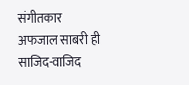संगीतकार अफजाल साबरी ही साजिद-वाजिद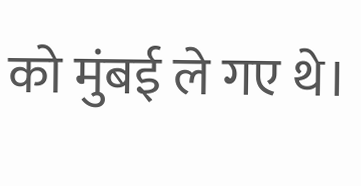को मुंबई ले गए थे।